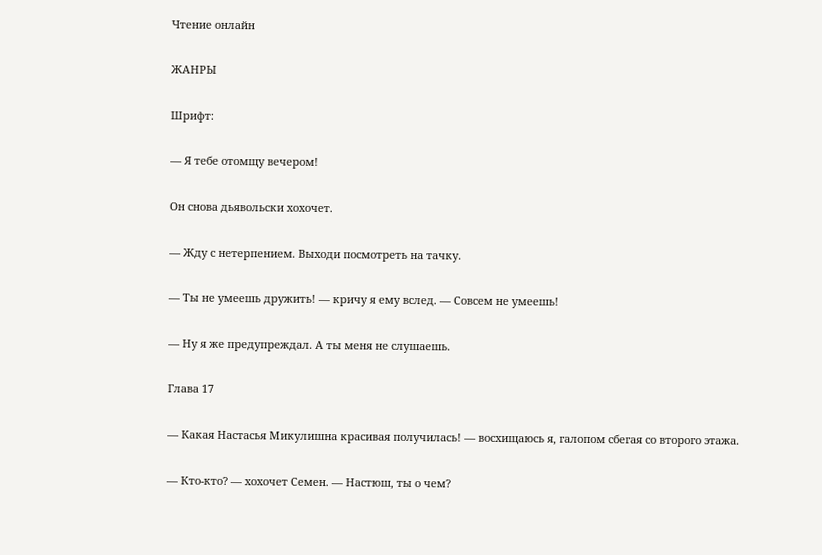Чтение онлайн

ЖАНРЫ

Шрифт:

— Я тебе отомщу вечером!

Он снова дьявольски хохочет.

— Жду с нетерпением. Выходи посмотреть на тачку.

— Ты не умеешь дружить! — кричу я ему вслед. — Совсем не умеешь!

— Ну я же предупреждал. А ты меня не слушаешь.

Глава 17

— Какая Настасья Микулишна красивая получилась! — восхищаюсь я, галопом сбегая со второго этажа.

— Кто-кто? — хохочет Семен. — Настюш, ты о чем?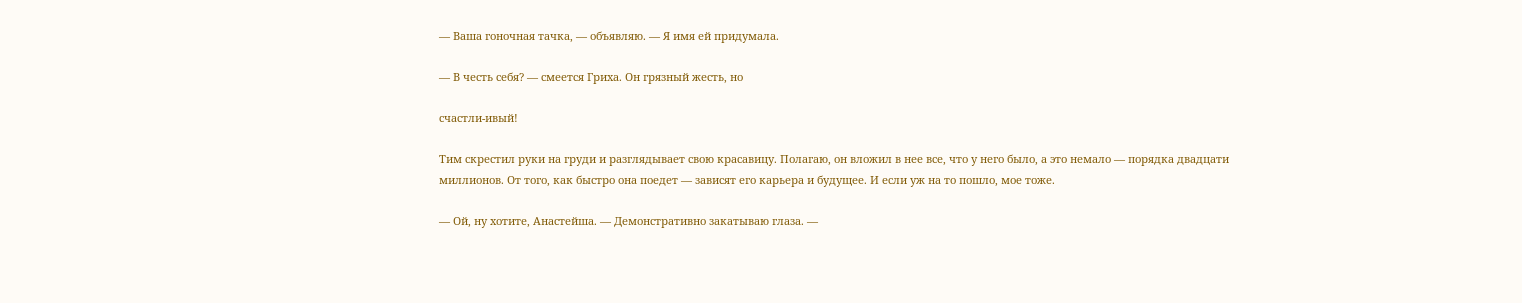— Ваша гоночная тачка, — объявляю. — Я имя ей придумала.

— В честь себя? — смеется Гриха. Он грязный жесть, но

счастли-ивый!

Тим скрестил руки на груди и разглядывает свою красавицу. Полагаю, он вложил в нее все, что у него было, а это немало — порядка двадцати миллионов. От того, как быстро она поедет — зависят его карьера и будущее. И если уж на то пошло, мое тоже.

— Ой, ну хотите, Анастейша. — Демонстративно закатываю глаза. —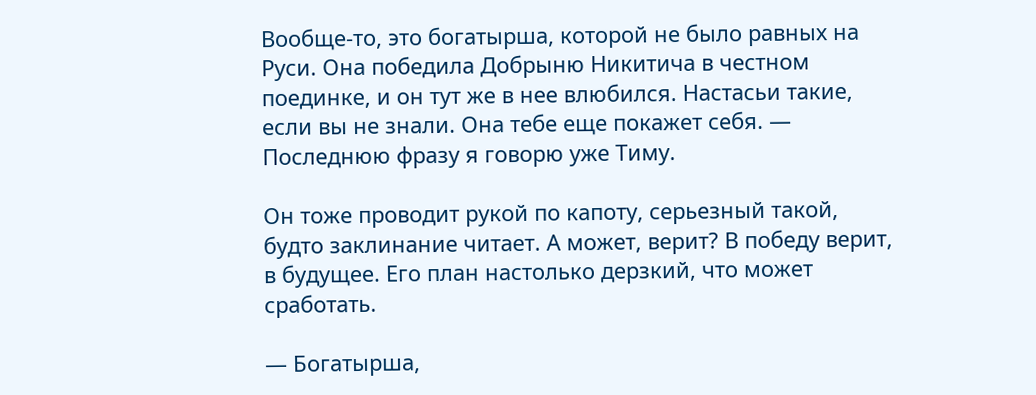Вообще-то, это богатырша, которой не было равных на Руси. Она победила Добрыню Никитича в честном поединке, и он тут же в нее влюбился. Настасьи такие, если вы не знали. Она тебе еще покажет себя. — Последнюю фразу я говорю уже Тиму.

Он тоже проводит рукой по капоту, серьезный такой, будто заклинание читает. А может, верит? В победу верит, в будущее. Его план настолько дерзкий, что может сработать.

— Богатырша,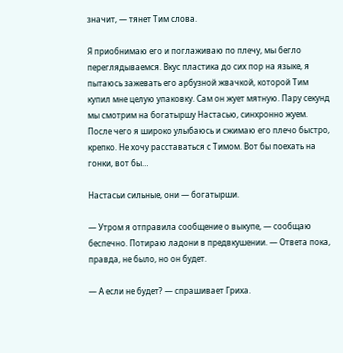значит, — тянет Тим слова.

Я приобнимаю его и поглаживаю по плечу, мы бегло переглядываемся. Вкус пластика до сих пор на языке, я пытаюсь зажевать его арбузной жвачкой, которой Тим купил мне целую упаковку. Сам он жует мятную. Пару секунд мы смотрим на богатыршу Настасью, синхронно жуем. После чего я широко улыбаюсь и сжимаю его плечо быстро, крепко. Не хочу расставаться с Тимом. Вот бы поехать на гонки, вот бы…

Настасьи сильные, они — богатырши.

— Утром я отправила сообщение о выкупе, — сообщаю беспечно. Потираю ладони в предвкушении. — Ответа пока, правда, не было, но он будет.

— А если не будет? — спрашивает Гриха.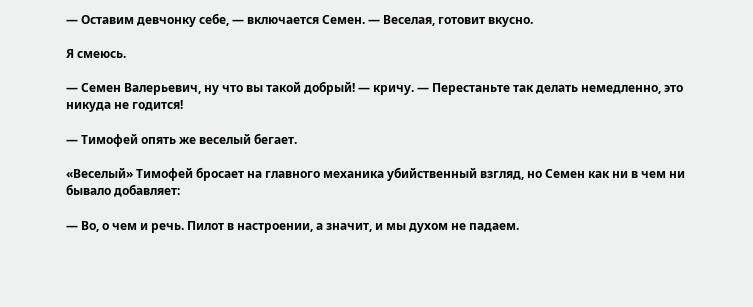— Оставим девчонку себе, — включается Семен. — Веселая, готовит вкусно.

Я смеюсь.

— Семен Валерьевич, ну что вы такой добрый! — кричу. — Перестаньте так делать немедленно, это никуда не годится!

— Тимофей опять же веселый бегает.

«Веселый» Тимофей бросает на главного механика убийственный взгляд, но Семен как ни в чем ни бывало добавляет:

— Во, о чем и речь. Пилот в настроении, а значит, и мы духом не падаем.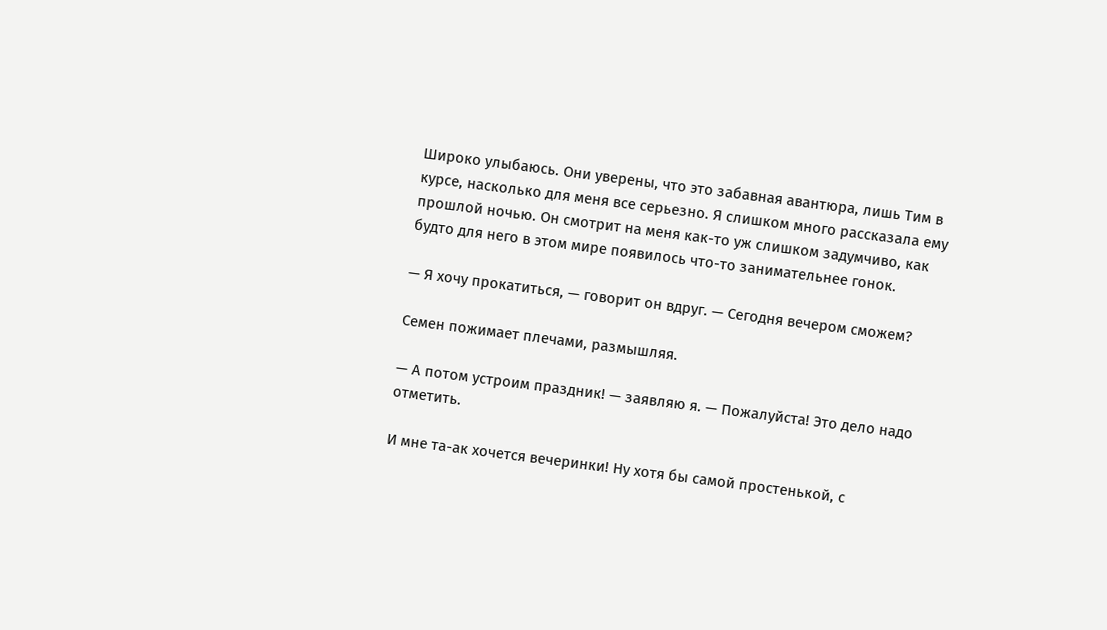Широко улыбаюсь. Они уверены, что это забавная авантюра, лишь Тим в курсе, насколько для меня все серьезно. Я слишком много рассказала ему прошлой ночью. Он смотрит на меня как-то уж слишком задумчиво, как будто для него в этом мире появилось что-то занимательнее гонок.

— Я хочу прокатиться, — говорит он вдруг. — Сегодня вечером сможем?

Семен пожимает плечами, размышляя.

— А потом устроим праздник! — заявляю я. — Пожалуйста! Это дело надо отметить.

И мне та-ак хочется вечеринки! Ну хотя бы самой простенькой, с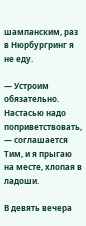шампанским, раз в Нюрбургринг я не еду.

— Устроим обязательно. Настасью надо поприветствовать, — соглашается Тим, и я прыгаю на месте, хлопая в ладоши.

В девять вечера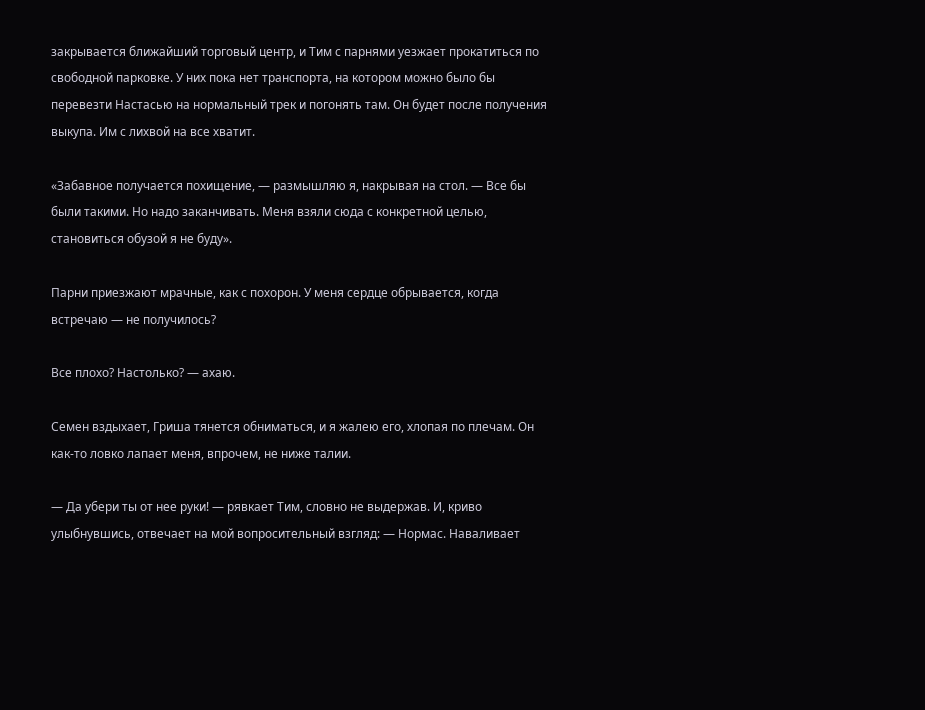закрывается ближайший торговый центр, и Тим с парнями уезжает прокатиться по свободной парковке. У них пока нет транспорта, на котором можно было бы перевезти Настасью на нормальный трек и погонять там. Он будет после получения выкупа. Им с лихвой на все хватит.

«Забавное получается похищение, — размышляю я, накрывая на стол. — Все бы были такими. Но надо заканчивать. Меня взяли сюда с конкретной целью, становиться обузой я не буду».

Парни приезжают мрачные, как с похорон. У меня сердце обрывается, когда встречаю — не получилось?

Все плохо? Настолько? — ахаю.

Семен вздыхает, Гриша тянется обниматься, и я жалею его, хлопая по плечам. Он как-то ловко лапает меня, впрочем, не ниже талии.

— Да убери ты от нее руки! — рявкает Тим, словно не выдержав. И, криво улыбнувшись, отвечает на мой вопросительный взгляд: — Нормас. Наваливает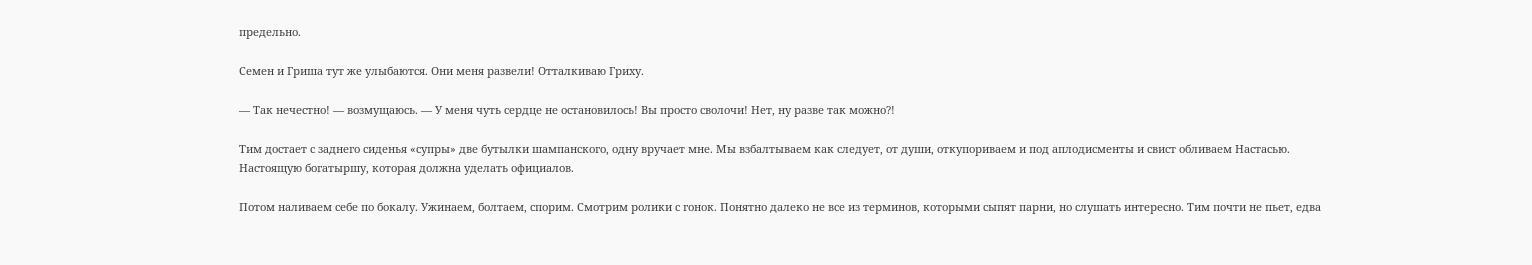предельно.

Семен и Гриша тут же улыбаются. Они меня развели! Отталкиваю Гриху.

— Так нечестно! — возмущаюсь. — У меня чуть сердце не остановилось! Вы просто сволочи! Нет, ну разве так можно?!

Тим достает с заднего сиденья «супры» две бутылки шампанского, одну вручает мне. Мы взбалтываем как следует, от души, откупориваем и под аплодисменты и свист обливаем Настасью. Настоящую богатыршу, которая должна уделать официалов.

Потом наливаем себе по бокалу. Ужинаем, болтаем, спорим. Смотрим ролики с гонок. Понятно далеко не все из терминов, которыми сыпят парни, но слушать интересно. Тим почти не пьет, едва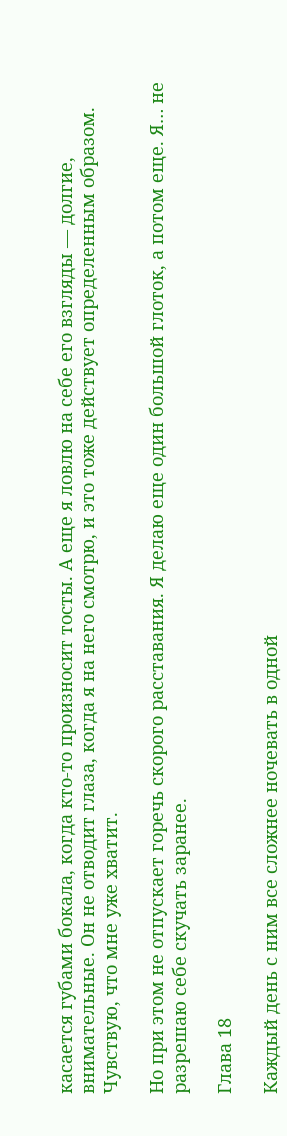касается губами бокала, когда кто-то произносит тосты. А еще я ловлю на себе его взгляды — долгие, внимательные. Он не отводит глаза, когда я на него смотрю, и это тоже действует определенным образом. Чувствую, что мне уже хватит.

Но при этом не отпускает горечь скорого расставания. Я делаю еще один большой глоток, а потом еще. Я… не разрешаю себе скучать заранее.

Глава 18

Каждый день с ним все сложнее ночевать в одной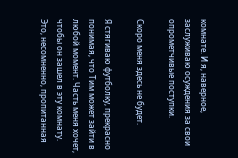комнате. И я, наверное, заслуживаю осуждения за свои опрометчивые поступки.

Скоро меня здесь не будет.

Я стягиваю футболку, прекрасно понимая, что Тим может зайти в любой момент. Часть меня хочет, чтобы он зашел в эту комнату. Это, несомненно, пропитанная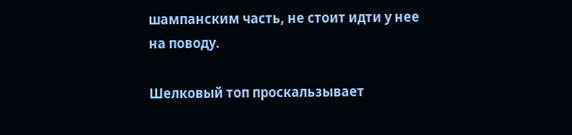шампанским часть, не стоит идти у нее на поводу.

Шелковый топ проскальзывает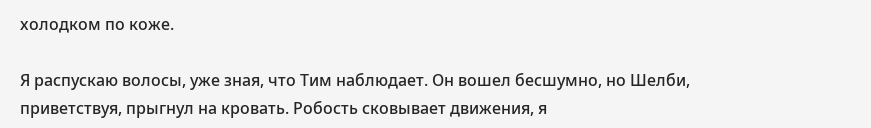холодком по коже.

Я распускаю волосы, уже зная, что Тим наблюдает. Он вошел бесшумно, но Шелби, приветствуя, прыгнул на кровать. Робость сковывает движения, я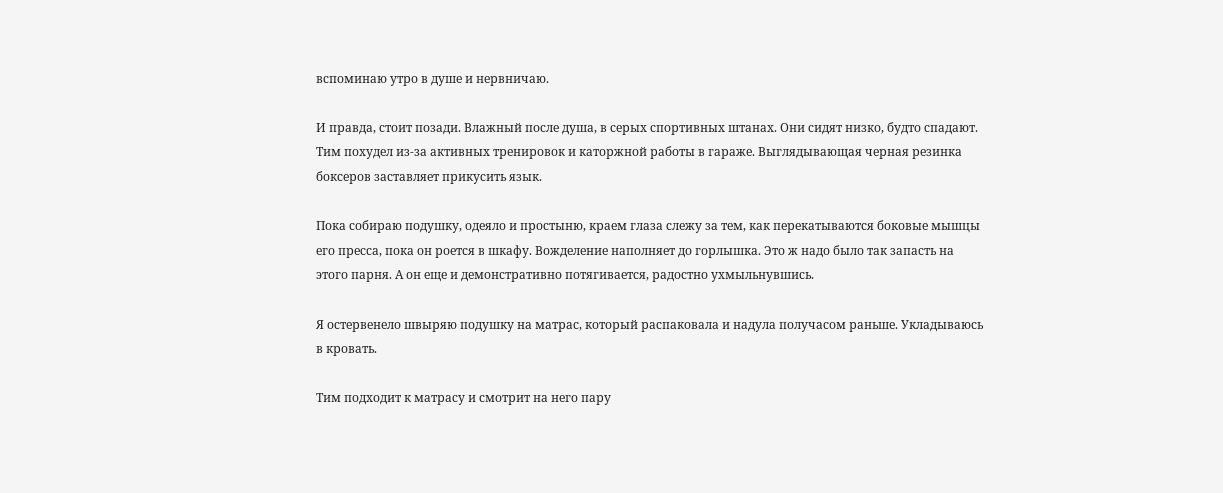вспоминаю утро в душе и нервничаю.

И правда, стоит позади. Влажный после душа, в серых спортивных штанах. Они сидят низко, будто спадают. Тим похудел из-за активных тренировок и каторжной работы в гараже. Выглядывающая черная резинка боксеров заставляет прикусить язык.

Пока собираю подушку, одеяло и простыню, краем глаза слежу за тем, как перекатываются боковые мышцы его пресса, пока он роется в шкафу. Вожделение наполняет до горлышка. Это ж надо было так запасть на этого парня. А он еще и демонстративно потягивается, радостно ухмыльнувшись.

Я остервенело швыряю подушку на матрас, который распаковала и надула получасом раньше. Укладываюсь в кровать.

Тим подходит к матрасу и смотрит на него пару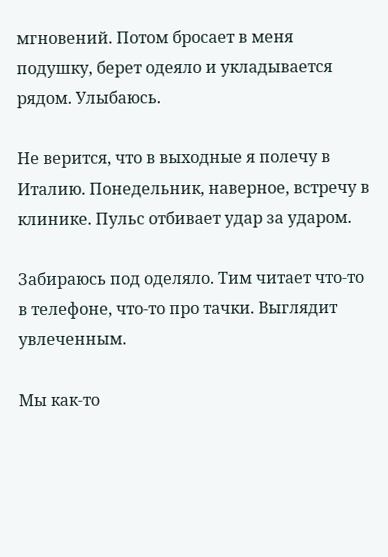мгновений. Потом бросает в меня подушку, берет одеяло и укладывается рядом. Улыбаюсь.

Не верится, что в выходные я полечу в Италию. Понедельник, наверное, встречу в клинике. Пульс отбивает удар за ударом.

Забираюсь под оделяло. Тим читает что-то в телефоне, что-то про тачки. Выглядит увлеченным.

Мы как-то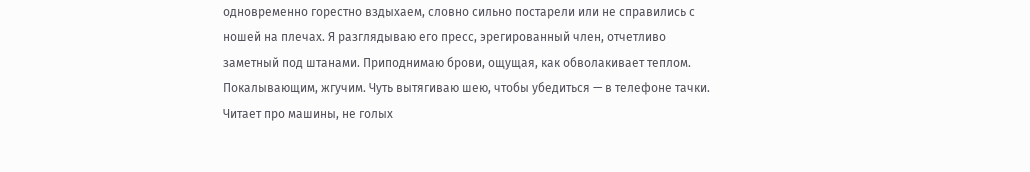одновременно горестно вздыхаем, словно сильно постарели или не справились с ношей на плечах. Я разглядываю его пресс, эрегированный член, отчетливо заметный под штанами. Приподнимаю брови, ощущая, как обволакивает теплом. Покалывающим, жгучим. Чуть вытягиваю шею, чтобы убедиться — в телефоне тачки. Читает про машины, не голых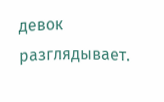девок разглядывает.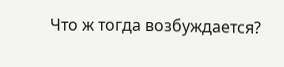Что ж тогда возбуждается?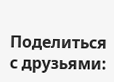Поделиться с друзьями: